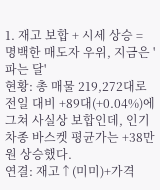1. 재고 보합 + 시세 상승 = 명백한 매도자 우위, 지금은 '파는 달'
현황: 총 매물 219,272대로 전일 대비 +89대(+0.04%)에 그쳐 사실상 보합인데, 인기차종 바스켓 평균가는 +38만원 상승했다.
연결: 재고↑(미미)+가격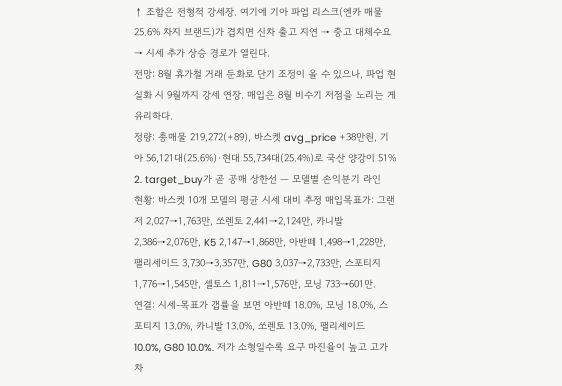↑ 조합은 전형적 강세장. 여기에 기아 파업 리스크(엔카 매물 25.6% 차지 브랜드)가 겹치면 신차 출고 지연 → 중고 대체수요 → 시세 추가 상승 경로가 열린다.
전망: 8월 휴가철 거래 둔화로 단기 조정이 올 수 있으나, 파업 현실화 시 9월까지 강세 연장. 매입은 8월 비수기 저점을 노리는 게 유리하다.
정량: 총매물 219,272(+89), 바스켓 avg_price +38만원, 기아 56,121대(25.6%)·현대 55,734대(25.4%)로 국산 양강이 51%
2. target_buy가 곧 공매 상한선 — 모델별 손익분기 라인
현황: 바스켓 10개 모델의 평균 시세 대비 추정 매입목표가: 그랜저 2,027→1,763만, 쏘렌토 2,441→2,124만, 카니발 2,386→2,076만, K5 2,147→1,868만, 아반떼 1,498→1,228만, 팰리세이드 3,730→3,357만, G80 3,037→2,733만, 스포티지 1,776→1,545만, 셀토스 1,811→1,576만, 모닝 733→601만.
연결: 시세-목표가 갭률을 보면 아반떼 18.0%, 모닝 18.0%, 스포티지 13.0%, 카니발 13.0%, 쏘렌토 13.0%, 팰리세이드 10.0%, G80 10.0%. 저가 소형일수록 요구 마진율이 높고 고가차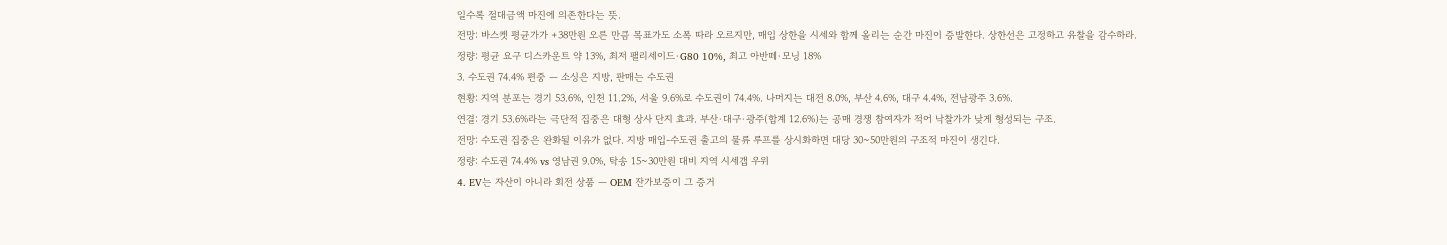일수록 절대금액 마진에 의존한다는 뜻.
전망: 바스켓 평균가가 +38만원 오른 만큼 목표가도 소폭 따라 오르지만, 매입 상한을 시세와 함께 올리는 순간 마진이 증발한다. 상한선은 고정하고 유찰을 감수하라.
정량: 평균 요구 디스카운트 약 13%, 최저 팰리세이드·G80 10%, 최고 아반떼·모닝 18%
3. 수도권 74.4% 편중 — 소싱은 지방, 판매는 수도권
현황: 지역 분포는 경기 53.6%, 인천 11.2%, 서울 9.6%로 수도권이 74.4%. 나머지는 대전 8.0%, 부산 4.6%, 대구 4.4%, 전남광주 3.6%.
연결: 경기 53.6%라는 극단적 집중은 대형 상사 단지 효과. 부산·대구·광주(합계 12.6%)는 공매 경쟁 참여자가 적어 낙찰가가 낮게 형성되는 구조.
전망: 수도권 집중은 완화될 이유가 없다. 지방 매입-수도권 출고의 물류 루프를 상시화하면 대당 30~50만원의 구조적 마진이 생긴다.
정량: 수도권 74.4% vs 영남권 9.0%, 탁송 15~30만원 대비 지역 시세갭 우위
4. EV는 자산이 아니라 회전 상품 — OEM 잔가보증이 그 증거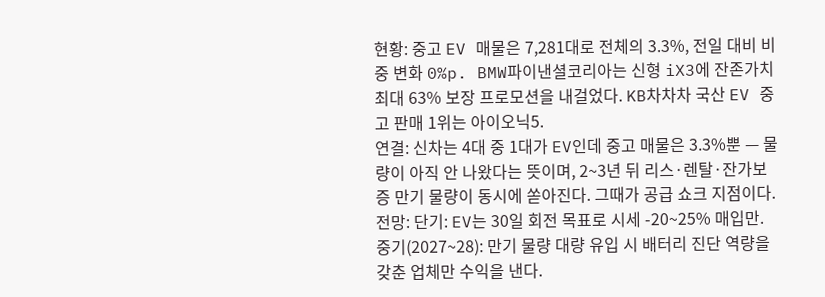현황: 중고 EV 매물은 7,281대로 전체의 3.3%, 전일 대비 비중 변화 0%p. BMW파이낸셜코리아는 신형 iX3에 잔존가치 최대 63% 보장 프로모션을 내걸었다. KB차차차 국산 EV 중고 판매 1위는 아이오닉5.
연결: 신차는 4대 중 1대가 EV인데 중고 매물은 3.3%뿐 — 물량이 아직 안 나왔다는 뜻이며, 2~3년 뒤 리스·렌탈·잔가보증 만기 물량이 동시에 쏟아진다. 그때가 공급 쇼크 지점이다.
전망: 단기: EV는 30일 회전 목표로 시세 -20~25% 매입만. 중기(2027~28): 만기 물량 대량 유입 시 배터리 진단 역량을 갖춘 업체만 수익을 낸다.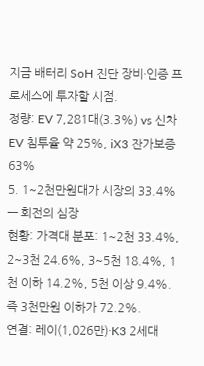지금 배터리 SoH 진단 장비·인증 프로세스에 투자할 시점.
정량: EV 7,281대(3.3%) vs 신차 EV 침투율 약 25%, iX3 잔가보증 63%
5. 1~2천만원대가 시장의 33.4% — 회전의 심장
현황: 가격대 분포: 1~2천 33.4%, 2~3천 24.6%, 3~5천 18.4%, 1천 이하 14.2%, 5천 이상 9.4%. 즉 3천만원 이하가 72.2%.
연결: 레이(1,026만)·K3 2세대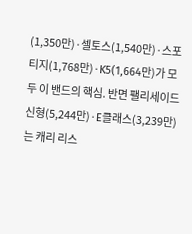(1,350만)·셀토스(1,540만)·스포티지(1,768만)·K5(1,664만)가 모두 이 밴드의 핵심. 반면 팰리세이드 신형(5,244만)·E클래스(3,239만)는 캐리 리스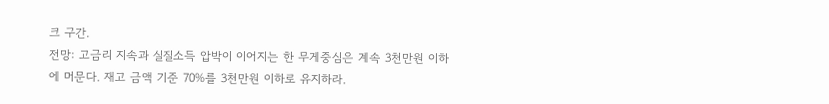크 구간.
전망: 고금리 지속과 실질소득 압박이 이어지는 한 무게중심은 계속 3천만원 이하에 머문다. 재고 금액 기준 70%를 3천만원 이하로 유지하라.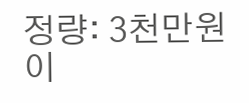정량: 3천만원 이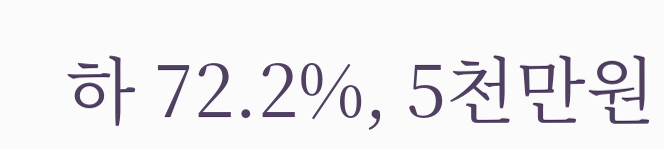하 72.2%, 5천만원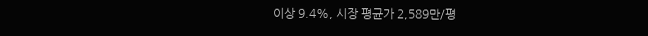이상 9.4%, 시장 평균가 2,589만/평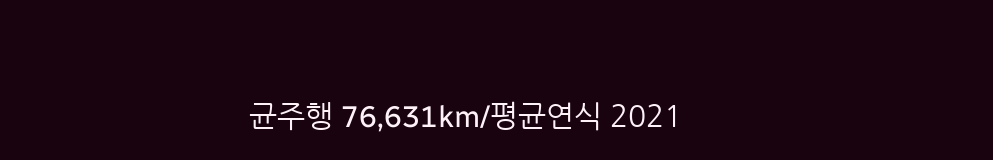균주행 76,631km/평균연식 2021